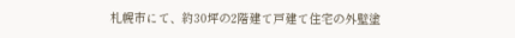札幌市にて、約30坪の2階建て戸建て住宅の外壁塗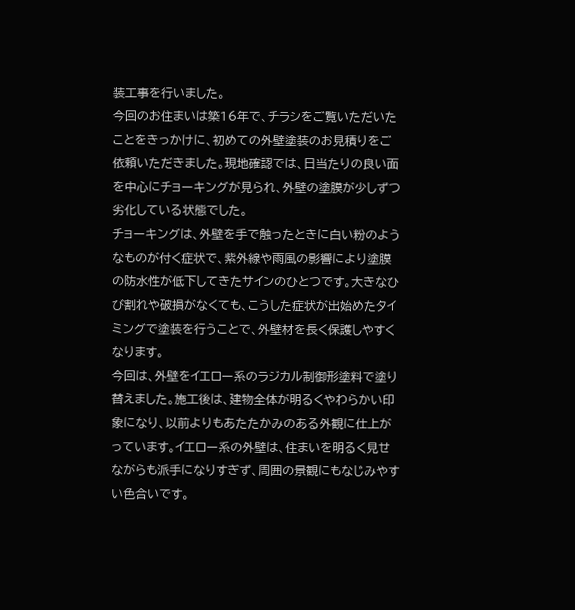装工事を行いました。
今回のお住まいは築16年で、チラシをご覧いただいたことをきっかけに、初めての外壁塗装のお見積りをご依頼いただきました。現地確認では、日当たりの良い面を中心にチョーキングが見られ、外壁の塗膜が少しずつ劣化している状態でした。
チョーキングは、外壁を手で触ったときに白い粉のようなものが付く症状で、紫外線や雨風の影響により塗膜の防水性が低下してきたサインのひとつです。大きなひび割れや破損がなくても、こうした症状が出始めたタイミングで塗装を行うことで、外壁材を長く保護しやすくなります。
今回は、外壁をイエロー系のラジカル制御形塗料で塗り替えました。施工後は、建物全体が明るくやわらかい印象になり、以前よりもあたたかみのある外観に仕上がっています。イエロー系の外壁は、住まいを明るく見せながらも派手になりすぎず、周囲の景観にもなじみやすい色合いです。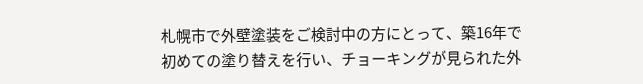札幌市で外壁塗装をご検討中の方にとって、築16年で初めての塗り替えを行い、チョーキングが見られた外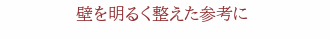壁を明るく整えた参考に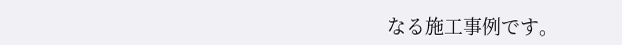なる施工事例です。